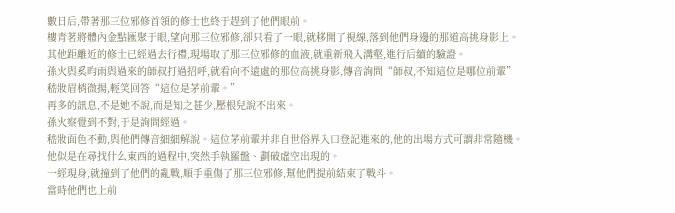數日后,帶著那三位邪修首領的修士也終于趕到了他們眼前。
樓青茗將體內金點匯聚于眼,望向那三位邪修,卻只看了一眼,就移開了視線,落到他們身邊的那道高挑身影上。
其他距離近的修士已經過去行禮,現場取了那三位邪修的血液,就重新飛入溝壑,進行后續的驗證。
孫火與奚昀雨與過來的師叔打過招呼,就看向不遠處的那位高挑身影,傳音詢問“師叔,不知這位是哪位前輩”
嵇妝眉梢微揚,輕笑回答“這位是茅前輩。”
再多的訊息,不是她不說,而是知之甚少,壓根兒說不出來。
孫火察覺到不對,于是詢問經過。
嵇妝面色不動,與他們傳音細細解說。這位茅前輩并非自世俗界入口登記進來的,他的出場方式可謂非常隨機。
他似是在尋找什么東西的過程中,突然手執羅盤、劃破虛空出現的。
一經現身,就撞到了他們的亂戰,順手重傷了那三位邪修,幫他們提前結束了戰斗。
當時他們也上前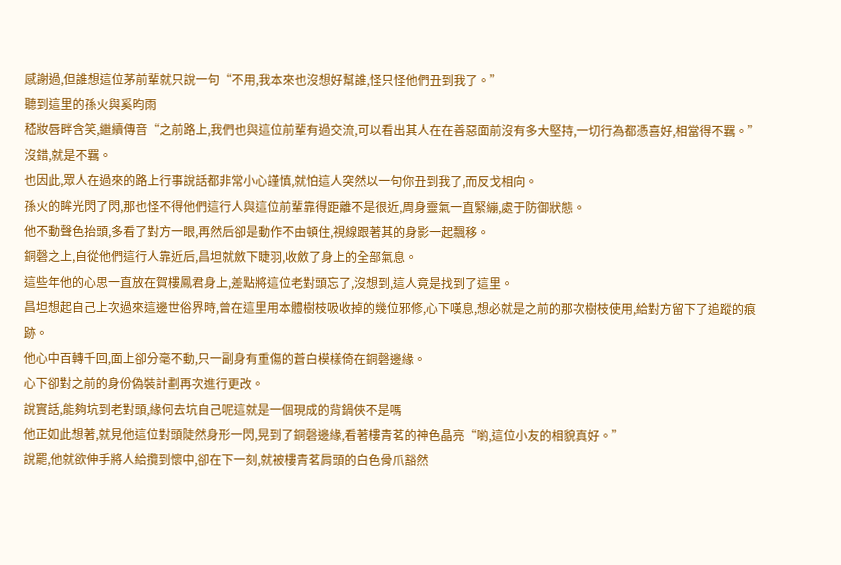感謝過,但誰想這位茅前輩就只說一句“不用,我本來也沒想好幫誰,怪只怪他們丑到我了。”
聽到這里的孫火與奚昀雨
嵇妝唇畔含笑,繼續傳音“之前路上,我們也與這位前輩有過交流,可以看出其人在在善惡面前沒有多大堅持,一切行為都憑喜好,相當得不羈。”
沒錯,就是不羈。
也因此,眾人在過來的路上行事說話都非常小心謹慎,就怕這人突然以一句你丑到我了,而反戈相向。
孫火的眸光閃了閃,那也怪不得他們這行人與這位前輩靠得距離不是很近,周身靈氣一直緊繃,處于防御狀態。
他不動聲色抬頭,多看了對方一眼,再然后卻是動作不由頓住,視線跟著其的身影一起飄移。
銅磬之上,自從他們這行人靠近后,昌坦就斂下睫羽,收斂了身上的全部氣息。
這些年他的心思一直放在賀樓鳳君身上,差點將這位老對頭忘了,沒想到,這人竟是找到了這里。
昌坦想起自己上次過來這邊世俗界時,曾在這里用本體樹枝吸收掉的幾位邪修,心下嘆息,想必就是之前的那次樹枝使用,給對方留下了追蹤的痕跡。
他心中百轉千回,面上卻分毫不動,只一副身有重傷的蒼白模樣倚在銅磬邊緣。
心下卻對之前的身份偽裝計劃再次進行更改。
說實話,能夠坑到老對頭,緣何去坑自己呢這就是一個現成的背鍋俠不是嗎
他正如此想著,就見他這位對頭陡然身形一閃,晃到了銅磬邊緣,看著樓青茗的神色晶亮“喲,這位小友的相貌真好。”
說罷,他就欲伸手將人給攬到懷中,卻在下一刻,就被樓青茗肩頭的白色骨爪豁然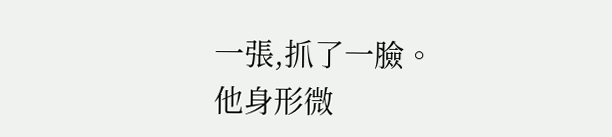一張,抓了一臉。
他身形微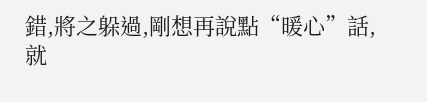錯,將之躲過,剛想再說點“暖心”話,就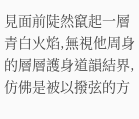見面前陡然竄起一層青白火焰,無視他周身的層層護身道韻結界,仿佛是被以撥弦的方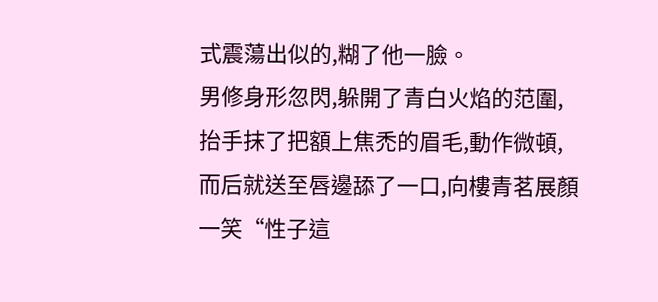式震蕩出似的,糊了他一臉。
男修身形忽閃,躲開了青白火焰的范圍,抬手抹了把額上焦禿的眉毛,動作微頓,而后就送至唇邊舔了一口,向樓青茗展顏一笑“性子這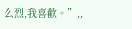么烈,我喜歡。”,,